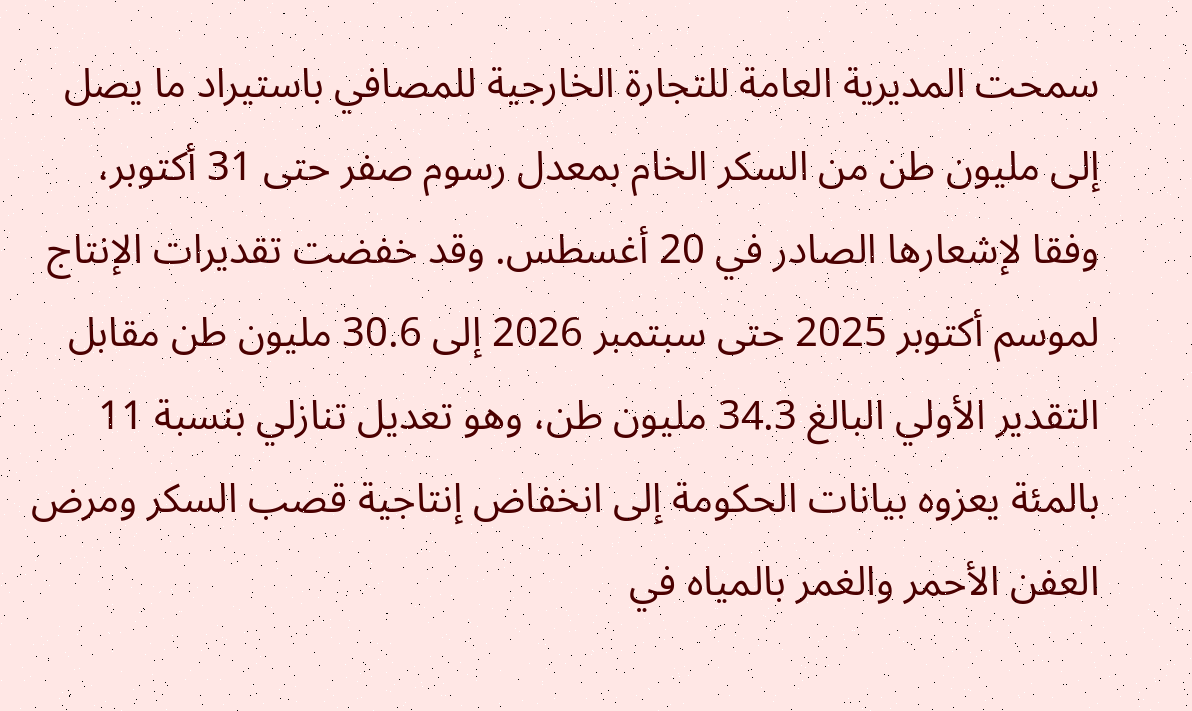سمحت المديرية العامة للتجارة الخارجية للمصافي باستيراد ما يصل إلى مليون طن من السكر الخام بمعدل رسوم صفر حتى 31 أكتوبر، وفقا لإشعارها الصادر في 20 أغسطس. وقد خفضت تقديرات الإنتاج لموسم أكتوبر 2025 حتى سبتمبر 2026 إلى 30.6 مليون طن مقابل التقدير الأولي البالغ 34.3 مليون طن، وهو تعديل تنازلي بنسبة 11 بالمئة يعزوه بيانات الحكومة إلى انخفاض إنتاجية قصب السكر ومرض العفن الأحمر والغمر بالمياه في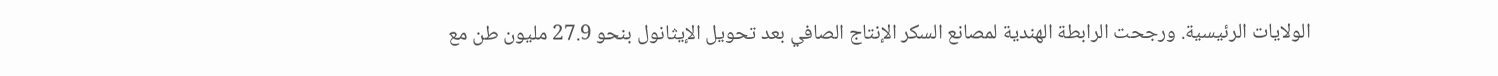الولايات الرئيسية. ورجحت الرابطة الهندية لمصانع السكر الإنتاج الصافي بعد تحويل الإيثانول بنحو 27.9 مليون طن مع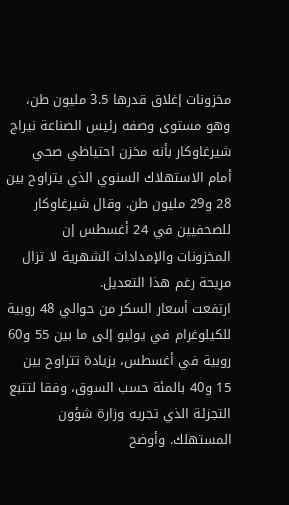مخزونات إغلاق قدرها 3.5 مليون طن، وهو مستوى وصفه رئيس الصناعة نيراج شيرغاوكار بأنه مخزن احتياطي صحي أمام الاستهلاك السنوي الذي يتراوح بين 28 و29 مليون طن. وقال شيرغاوكار للصحفيين في 24 أغسطس إن المخزونات والإمدادات الشهرية لا تزال مريحة رغم هذا التعديل.
ارتفعت أسعار السكر من حوالي 48 روبية للكيلوغرام في يوليو إلى ما بين 55 و60 روبية في أغسطس، بزيادة تتراوح بين 15 و40 بالمئة حسب السوق، وفقا لتتبع التجزئة الذي تجريه وزارة شؤون المستهلك. وأوضح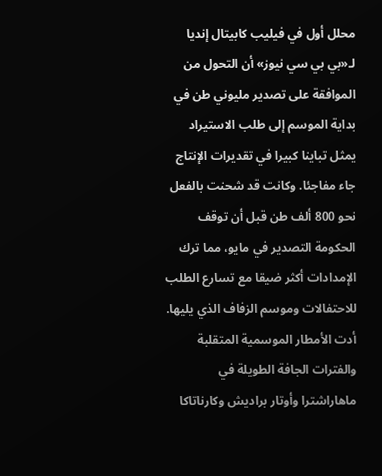محلل أول في فيليب كابيتال إنديا لـ«بي بي سي نيوز» أن التحول من الموافقة على تصدير مليوني طن في بداية الموسم إلى طلب الاستيراد يمثل تباينا كبيرا في تقديرات الإنتاج جاء مفاجئا. وكانت قد شحنت بالفعل نحو 800 ألف طن قبل أن توقف الحكومة التصدير في مايو، مما ترك الإمدادات أكثر ضيقا مع تسارع الطلب للاحتفالات وموسم الزفاف الذي يليها.
أدت الأمطار الموسمية المتقلبة والفترات الجافة الطويلة في ماهاراشترا وأوتار براديش وكارناتاكا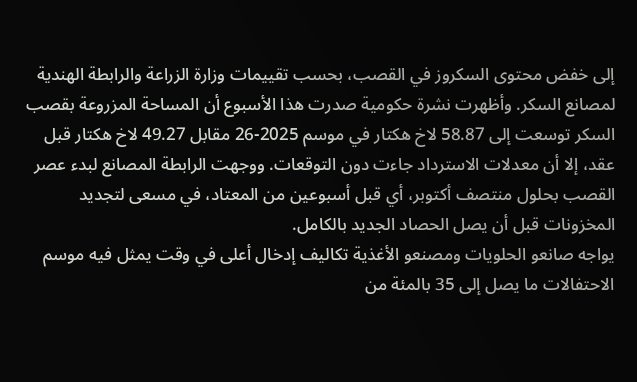إلى خفض محتوى السكروز في القصب، بحسب تقييمات وزارة الزراعة والرابطة الهندية لمصانع السكر. وأظهرت نشرة حكومية صدرت هذا الأسبوع أن المساحة المزروعة بقصب السكر توسعت إلى 58.87 لاخ هكتار في موسم 2025-26 مقابل 49.27 لاخ هكتار قبل عقد، إلا أن معدلات الاسترداد جاءت دون التوقعات. ووجهت الرابطة المصانع لبدء عصر القصب بحلول منتصف أكتوبر، أي قبل أسبوعين من المعتاد، في مسعى لتجديد المخزونات قبل أن يصل الحصاد الجديد بالكامل.
يواجه صانعو الحلويات ومصنعو الأغذية تكاليف إدخال أعلى في وقت يمثل فيه موسم الاحتفالات ما يصل إلى 35 بالمئة من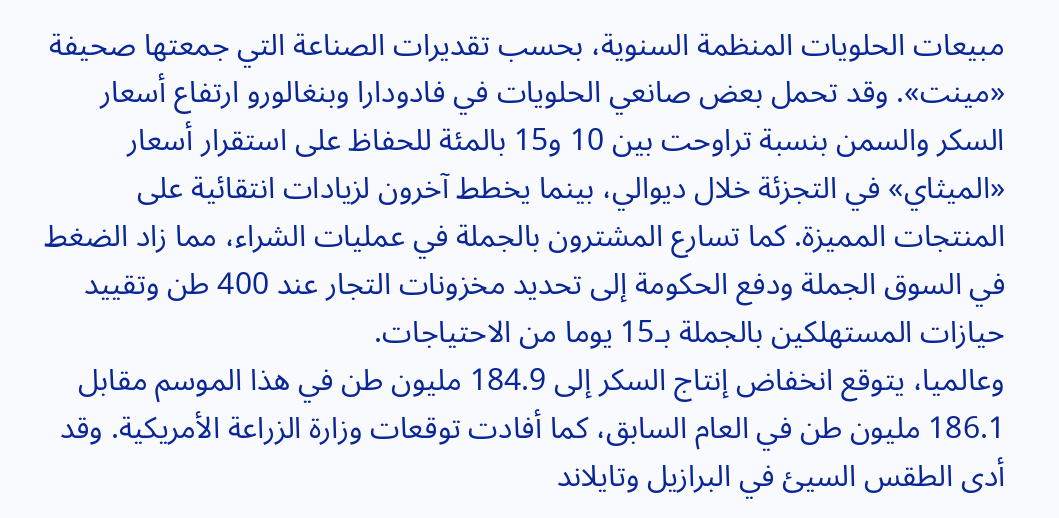مبيعات الحلويات المنظمة السنوية، بحسب تقديرات الصناعة التي جمعتها صحيفة «مينت». وقد تحمل بعض صانعي الحلويات في فادودارا وبنغالورو ارتفاع أسعار السكر والسمن بنسبة تراوحت بين 10 و15 بالمئة للحفاظ على استقرار أسعار «الميثاي» في التجزئة خلال ديوالي، بينما يخطط آخرون لزيادات انتقائية على المنتجات المميزة. كما تسارع المشترون بالجملة في عمليات الشراء، مما زاد الضغط في السوق الجملة ودفع الحكومة إلى تحديد مخزونات التجار عند 400 طن وتقييد حيازات المستهلكين بالجملة بـ15 يوما من الاحتياجات.
وعالميا، يتوقع انخفاض إنتاج السكر إلى 184.9 مليون طن في هذا الموسم مقابل 186.1 مليون طن في العام السابق، كما أفادت توقعات وزارة الزراعة الأمريكية. وقد أدى الطقس السيئ في البرازيل وتايلاند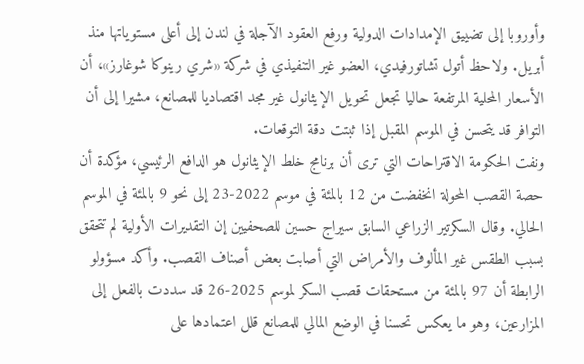وأوروبا إلى تضييق الإمدادات الدولية ورفع العقود الآجلة في لندن إلى أعلى مستوياتها منذ أبريل. ولاحظ أتول تشاتورفيدي، العضو غير التنفيذي في شركة «شري رينوكا شوغارز»، أن الأسعار المحلية المرتفعة حاليا تجعل تحويل الإيثانول غير مجد اقتصاديا للمصانع، مشيرا إلى أن التوافر قد يتحسن في الموسم المقبل إذا ثبتت دقة التوقعات.
ونفت الحكومة الاقتراحات التي ترى أن برنامج خلط الإيثانول هو الدافع الرئيسي، مؤكدة أن حصة القصب المحولة انخفضت من 12 بالمئة في موسم 2022-23 إلى نحو 9 بالمئة في الموسم الحالي. وقال السكرتير الزراعي السابق سيراج حسين للصحفيين إن التقديرات الأولية لم تتحقق بسبب الطقس غير المألوف والأمراض التي أصابت بعض أصناف القصب. وأكد مسؤولو الرابطة أن 97 بالمئة من مستحقات قصب السكر لموسم 2025-26 قد سددت بالفعل إلى المزارعين، وهو ما يعكس تحسنا في الوضع المالي للمصانع قلل اعتمادها على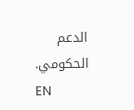الدعم الحكومي.
EN